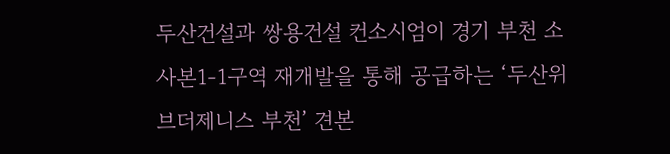두산건설과 쌍용건설 컨소시엄이 경기 부천 소사본1-1구역 재개발을 통해 공급하는 ‘두산위브더제니스 부천’ 견본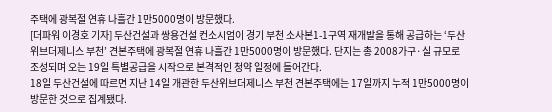주택에 광복절 연휴 나흘간 1만5000명이 방문했다.
[더파워 이경호 기자] 두산건설과 쌍용건설 컨소시엄이 경기 부천 소사본1-1구역 재개발을 통해 공급하는 ‘두산위브더제니스 부천’ 견본주택에 광복절 연휴 나흘간 1만5000명이 방문했다. 단지는 총 2008가구·실 규모로 조성되며 오는 19일 특별공급을 시작으로 본격적인 청약 일정에 들어간다.
18일 두산건설에 따르면 지난 14일 개관한 두산위브더제니스 부천 견본주택에는 17일까지 누적 1만5000명이 방문한 것으로 집계됐다.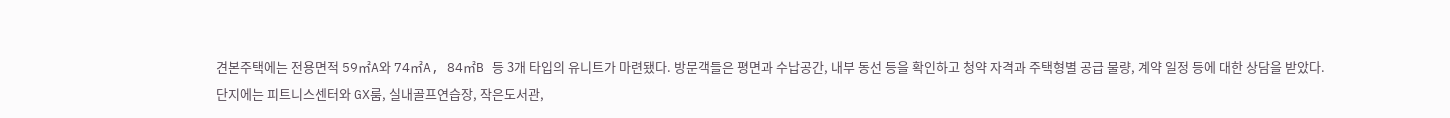견본주택에는 전용면적 59㎡A와 74㎡A, 84㎡B 등 3개 타입의 유니트가 마련됐다. 방문객들은 평면과 수납공간, 내부 동선 등을 확인하고 청약 자격과 주택형별 공급 물량, 계약 일정 등에 대한 상담을 받았다.
단지에는 피트니스센터와 GX룸, 실내골프연습장, 작은도서관,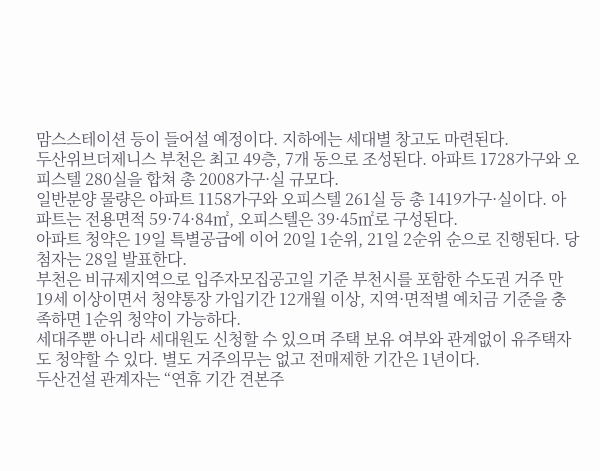맘스스테이션 등이 들어설 예정이다. 지하에는 세대별 창고도 마련된다.
두산위브더제니스 부천은 최고 49층, 7개 동으로 조성된다. 아파트 1728가구와 오피스텔 280실을 합쳐 총 2008가구·실 규모다.
일반분양 물량은 아파트 1158가구와 오피스텔 261실 등 총 1419가구·실이다. 아파트는 전용면적 59·74·84㎡, 오피스텔은 39·45㎡로 구성된다.
아파트 청약은 19일 특별공급에 이어 20일 1순위, 21일 2순위 순으로 진행된다. 당첨자는 28일 발표한다.
부천은 비규제지역으로 입주자모집공고일 기준 부천시를 포함한 수도권 거주 만 19세 이상이면서 청약통장 가입기간 12개월 이상, 지역·면적별 예치금 기준을 충족하면 1순위 청약이 가능하다.
세대주뿐 아니라 세대원도 신청할 수 있으며 주택 보유 여부와 관계없이 유주택자도 청약할 수 있다. 별도 거주의무는 없고 전매제한 기간은 1년이다.
두산건설 관계자는 “연휴 기간 견본주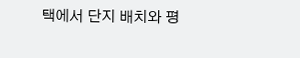택에서 단지 배치와 평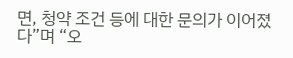면, 청약 조건 등에 대한 문의가 이어졌다”며 “오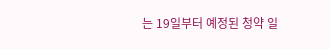는 19일부터 예정된 청약 일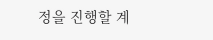정을 진행할 계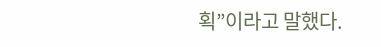획”이라고 말했다.